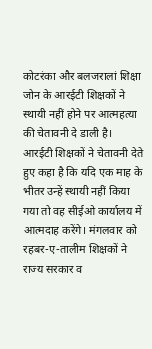कोटरंका और बलजरालां शिक्षा जोन के आरईटी शिक्षकों ने स्थायी नहीं होने पर आत्महत्या की चेतावनी दे डाली है।
आरईटी शिक्षकों ने चेतावनी देते हुए कहा है कि यदि एक माह के भीतर उन्हें स्थायी नहीं किया गया तो वह सीईओ कार्यालय में आत्मदाह करेंगे। मंगलवार को रहबर-ए-तालीम शिक्षकों ने राज्य सरकार व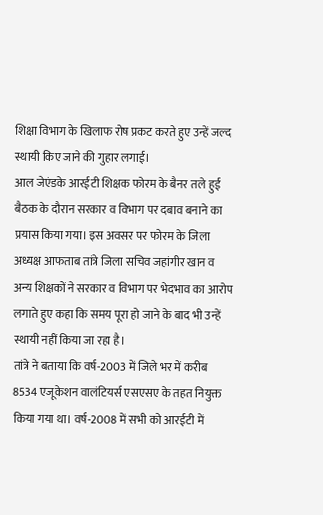शिक्षा विभाग के खिलाफ रोष प्रकट करते हुए उन्हें जल्द स्थायी किए जाने की गुहार लगाई।
आल जेएंडके आरईटी शिक्षक फोरम के बैनर तले हुई बैठक के दौरान सरकार व विभाग पर दबाव बनाने का प्रयास किया गया। इस अवसर पर फोरम के जिला अध्यक्ष आफताब तांत्रे जिला सचिव जहांगीर खान व अन्य शिक्षकों ने सरकार व विभाग पर भेदभाव का आरोप लगाते हुए कहा कि समय पूरा हो जाने के बाद भी उन्हें स्थायी नहीं किया जा रहा है।
तांत्रे ने बताया कि वर्ष-2003 में जिले भर में करीब 8534 एजूकेशन वालंटियर्स एसएसए के तहत नियुक्त किया गया था। वर्ष-2008 में सभी को आरईटी में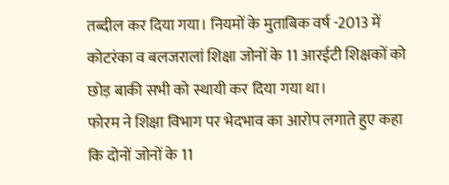तब्दील कर दिया गया। नियमों के मुताबिक वर्ष -2013 में कोटरंका व बलजरालां शिक्षा जोनों के 11 आरईटी शिक्षकों को छोड़ बाकी सभी को स्थायी कर दिया गया था।
फोरम ने शिक्षा विभाग पर भेदभाव का आरोप लगाते हुए कहा कि दोनों जोनों के 11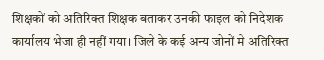शिक्षकों को अतिरिक्त शिक्षक बताकर उनकी फाइल को निदेशक कार्यालय भेजा ही नहीं गया। जिले के कई अन्य जोनों मे अतिरिक्त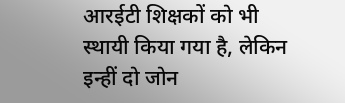आरईटी शिक्षकों को भी स्थायी किया गया है, लेकिन इन्हीं दो जोन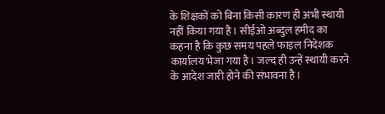के शिक्षकों को बिना किसी कारण ही अभी स्थायी नहीं किया गया है। सीईओ अब्दुल हमीद का कहना है कि कुछ समय पहले फाइल निदेशक कार्यालय भेजा गया है। जल्द ही उन्हें स्थायी करने के आदेश जारी होने की संभावना है।